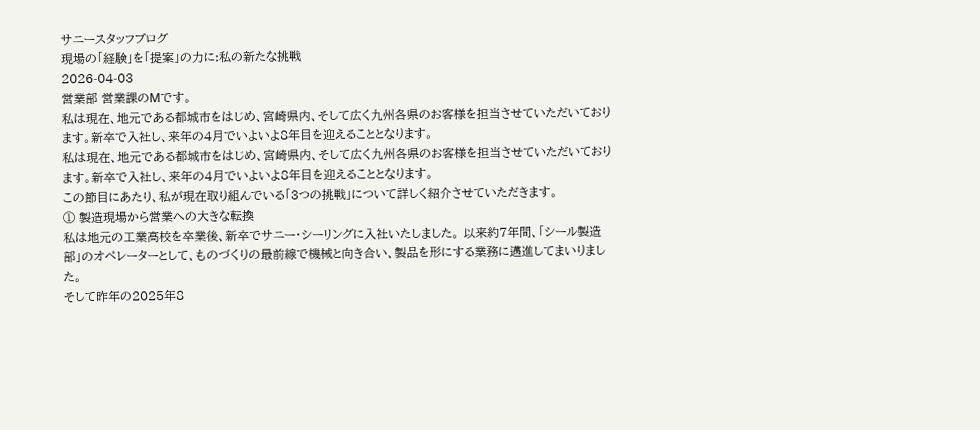サニースタッフブログ
現場の「経験」を「提案」の力に:私の新たな挑戦
2026-04-03
営業部 営業課のMです。
私は現在、地元である都城市をはじめ、宮崎県内、そして広く九州各県のお客様を担当させていただいております。新卒で入社し、来年の4月でいよいよ8年目を迎えることとなります。
私は現在、地元である都城市をはじめ、宮崎県内、そして広く九州各県のお客様を担当させていただいております。新卒で入社し、来年の4月でいよいよ8年目を迎えることとなります。
この節目にあたり、私が現在取り組んでいる「3つの挑戦」について詳しく紹介させていただきます。
① 製造現場から営業への大きな転換
私は地元の工業高校を卒業後、新卒でサニー・シーリングに入社いたしました。 以来約7年間、「シール製造部」のオペレーターとして、ものづくりの最前線で機械と向き合い、製品を形にする業務に邁進してまいりました。
そして昨年の2025年8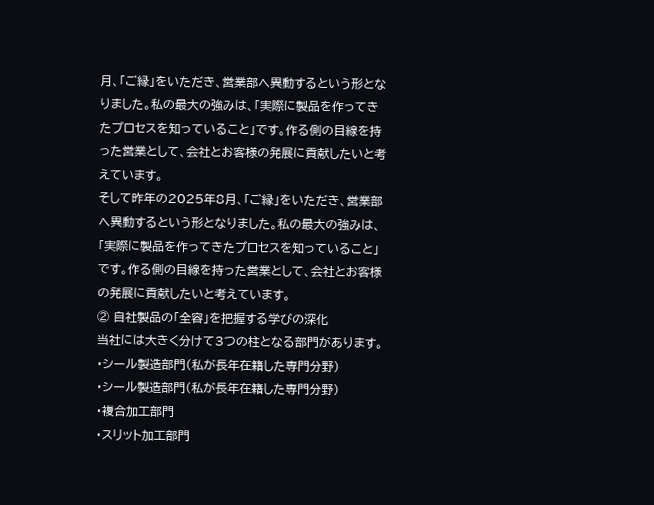月、「ご縁」をいただき、営業部へ異動するという形となりました。私の最大の強みは、「実際に製品を作ってきたプロセスを知っていること」です。作る側の目線を持った営業として、会社とお客様の発展に貢献したいと考えています。
そして昨年の2025年8月、「ご縁」をいただき、営業部へ異動するという形となりました。私の最大の強みは、「実際に製品を作ってきたプロセスを知っていること」です。作る側の目線を持った営業として、会社とお客様の発展に貢献したいと考えています。
② 自社製品の「全容」を把握する学びの深化
当社には大きく分けて3つの柱となる部門があります。
・シール製造部門(私が長年在籍した専門分野)
・シール製造部門(私が長年在籍した専門分野)
・複合加工部門
・スリット加工部門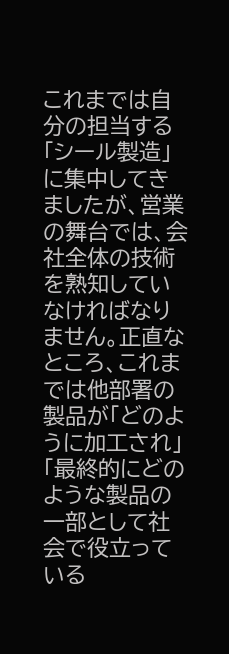これまでは自分の担当する「シール製造」に集中してきましたが、営業の舞台では、会社全体の技術を熟知していなければなりません。正直なところ、これまでは他部署の製品が「どのように加工され」「最終的にどのような製品の一部として社会で役立っている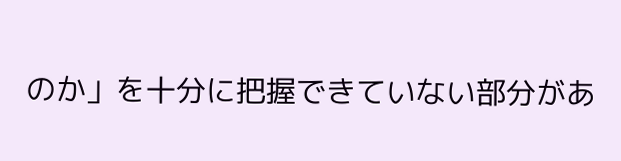のか」を十分に把握できていない部分があ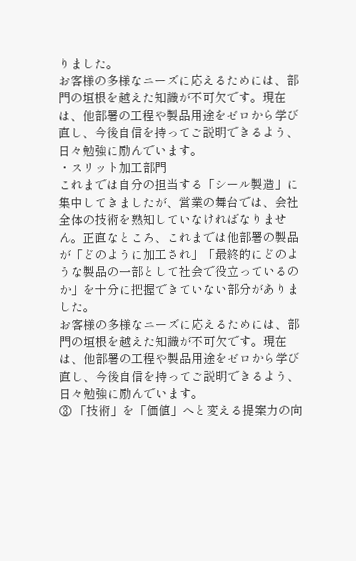りました。
お客様の多様なニーズに応えるためには、部門の垣根を越えた知識が不可欠です。現在は、他部署の工程や製品用途をゼロから学び直し、今後自信を持ってご説明できるよう、日々勉強に励んでいます。
・スリット加工部門
これまでは自分の担当する「シール製造」に集中してきましたが、営業の舞台では、会社全体の技術を熟知していなければなりません。正直なところ、これまでは他部署の製品が「どのように加工され」「最終的にどのような製品の一部として社会で役立っているのか」を十分に把握できていない部分がありました。
お客様の多様なニーズに応えるためには、部門の垣根を越えた知識が不可欠です。現在は、他部署の工程や製品用途をゼロから学び直し、今後自信を持ってご説明できるよう、日々勉強に励んでいます。
③ 「技術」を「価値」へと変える提案力の向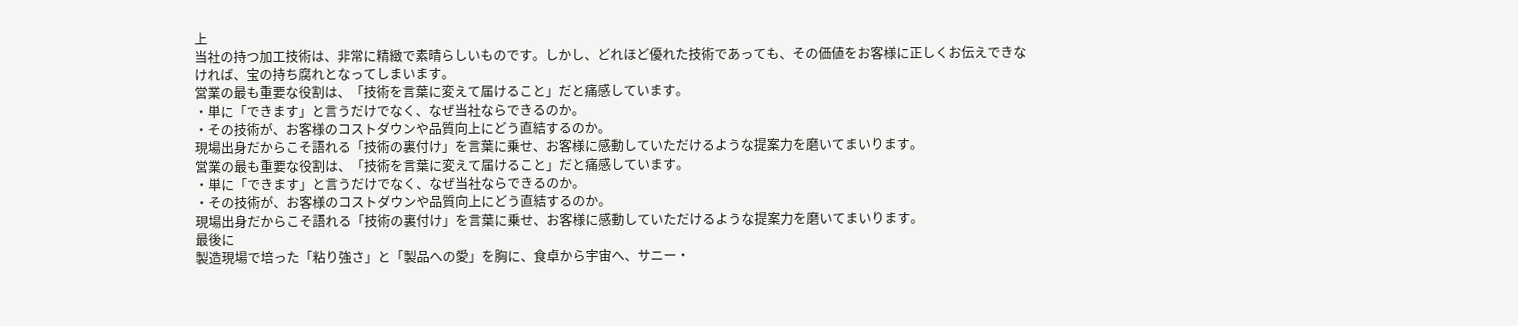上
当社の持つ加工技術は、非常に精緻で素晴らしいものです。しかし、どれほど優れた技術であっても、その価値をお客様に正しくお伝えできなければ、宝の持ち腐れとなってしまいます。
営業の最も重要な役割は、「技術を言葉に変えて届けること」だと痛感しています。
・単に「できます」と言うだけでなく、なぜ当社ならできるのか。
・その技術が、お客様のコストダウンや品質向上にどう直結するのか。
現場出身だからこそ語れる「技術の裏付け」を言葉に乗せ、お客様に感動していただけるような提案力を磨いてまいります。
営業の最も重要な役割は、「技術を言葉に変えて届けること」だと痛感しています。
・単に「できます」と言うだけでなく、なぜ当社ならできるのか。
・その技術が、お客様のコストダウンや品質向上にどう直結するのか。
現場出身だからこそ語れる「技術の裏付け」を言葉に乗せ、お客様に感動していただけるような提案力を磨いてまいります。
最後に
製造現場で培った「粘り強さ」と「製品への愛」を胸に、食卓から宇宙へ、サニー・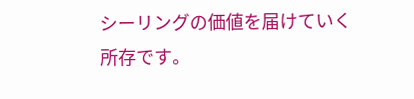シーリングの価値を届けていく所存です。